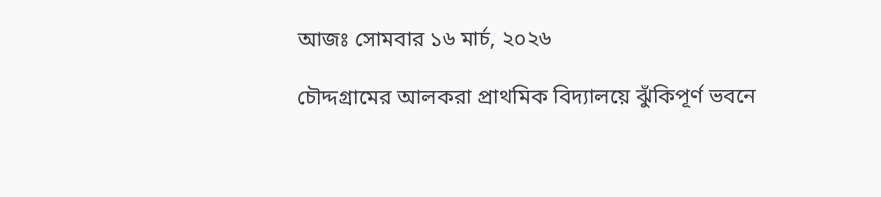আজঃ সোমবার ১৬ মার্চ, ২০২৬

চৌদ্দগ্রামের আলকরা প্রাথমিক বিদ্যালয়ে ঝুঁকিপূর্ণ ভবনে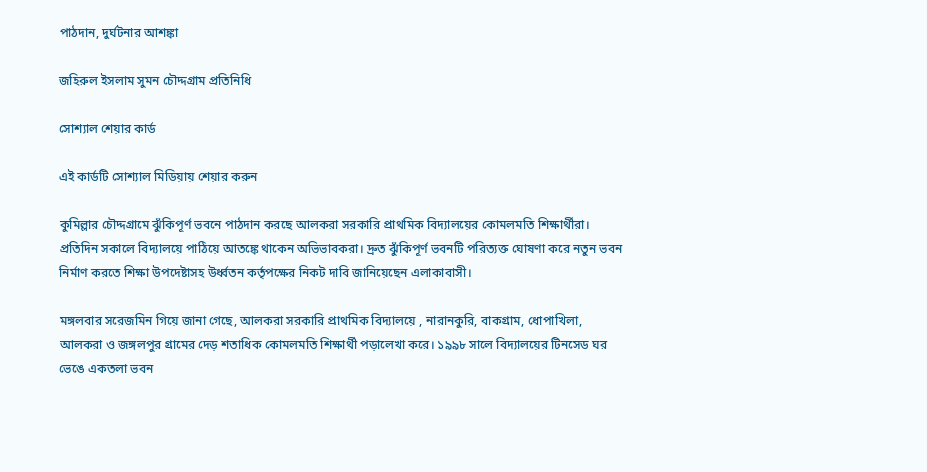পাঠদান, দুর্ঘটনার আশঙ্কা

জহিরুল ইসলাম সুমন চৌদ্দগ্রাম প্রতিনিধি

সোশ্যাল শেয়ার কার্ড

এই কার্ডটি সোশ্যাল মিডিয়ায় শেয়ার করুন

কুমিল্লার চৌদ্দগ্রামে ঝুঁকিপূর্ণ ভবনে পাঠদান করছে আলকরা সরকারি প্রাথমিক বিদ্যালয়ের কোমলমতি শিক্ষার্থীরা। প্রতিদিন সকালে বিদ্যালয়ে পাঠিয়ে আতঙ্কে থাকেন অভিভাবকরা। দ্রুত ঝুঁকিপূর্ণ ভবনটি পরিত্যক্ত ঘোষণা করে নতুন ভবন নির্মাণ করতে শিক্ষা উপদেষ্টাসহ উর্ধ্বতন কর্তৃপক্ষের নিকট দাবি জানিয়েছেন এলাকাবাসী।

মঙ্গলবার সরেজমিন গিয়ে জানা গেছে, আলকরা সরকারি প্রাথমিক বিদ্যালয়ে , নারানকুরি, বাকগ্রাম, ধোপাখিলা, আলকরা ও জঙ্গলপুর গ্রামের দেড় শতাধিক কোমলমতি শিক্ষার্থী পড়ালেখা করে। ১৯৯৮ সালে বিদ্যালয়ের টিনসেড ঘর ভেঙে একতলা ভবন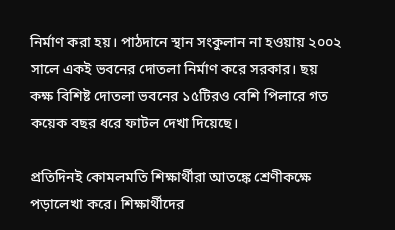নির্মাণ করা হয়। পাঠদানে স্থান সংকুলান না হওয়ায় ২০০২ সালে একই ভবনের দোতলা নির্মাণ করে সরকার। ছয় কক্ষ বিশিষ্ট দোতলা ভবনের ১৫টিরও বেশি পিলারে গত কয়েক বছর ধরে ফাটল দেখা দিয়েছে।

প্রতিদিনই কোমলমতি শিক্ষার্থীরা আতঙ্কে শ্রেণীকক্ষে পড়ালেখা করে। শিক্ষার্থীদের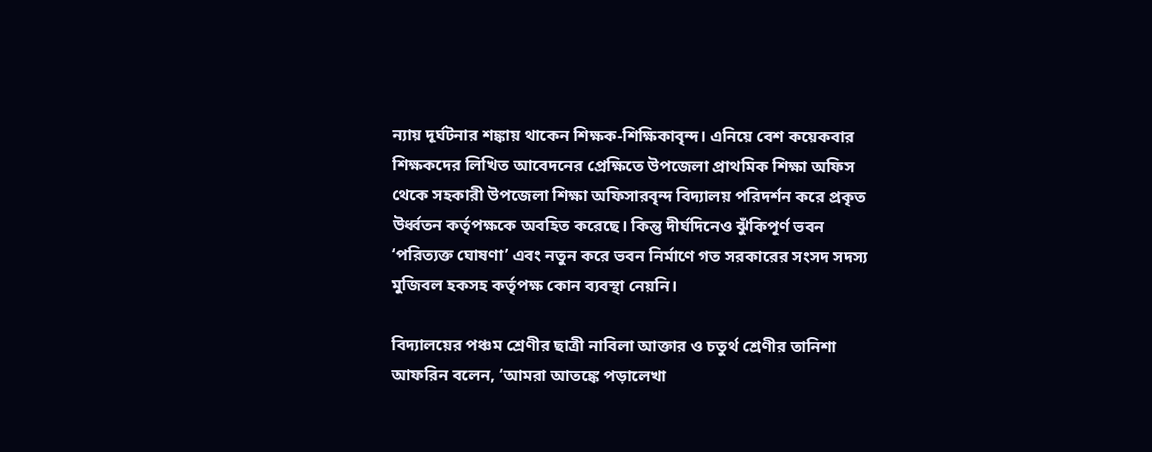ন্যায় দূর্ঘটনার শঙ্কায় থাকেন শিক্ষক-শিক্ষিকাবৃন্দ। এনিয়ে বেশ কয়েকবার শিক্ষকদের লিখিত আবেদনের প্রেক্ষিতে উপজেলা প্রাথমিক শিক্ষা অফিস থেকে সহকারী উপজেলা শিক্ষা অফিসারবৃন্দ বিদ্যালয় পরিদর্শন করে প্রকৃত উর্ধ্বতন কর্তৃপক্ষকে অবহিত করেছে। কিন্তু দীর্ঘদিনেও ঝুঁকিপূর্ণ ভবন ‘পরিত্যক্ত ঘোষণা’ এবং নতুন করে ভবন নির্মাণে গত সরকারের সংসদ সদস্য মুজিবল হকসহ কর্তৃপক্ষ কোন ব্যবস্থা নেয়নি।

বিদ্যালয়ের পঞ্চম শ্রেণীর ছাত্রী নাবিলা আক্তার ও চতুর্থ শ্রেণীর তানিশা আফরিন বলেন, ‘আমরা আতঙ্কে পড়ালেখা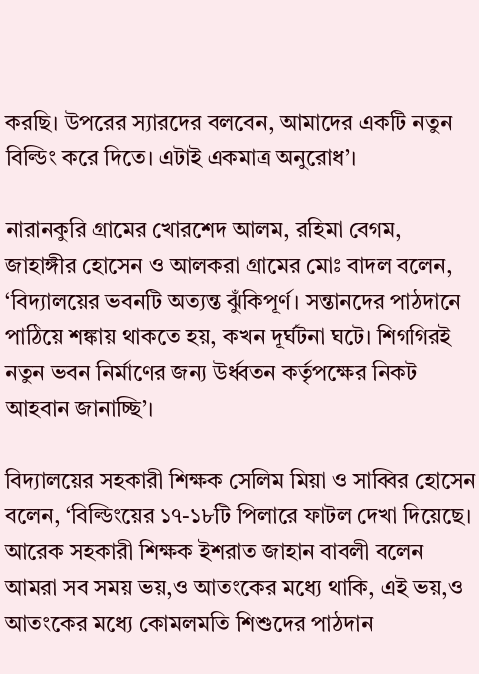করছি। উপরের স্যারদের বলবেন, আমাদের একটি নতুন বিল্ডিং করে দিতে। এটাই একমাত্র অনুরোধ’।

নারানকুরি গ্রামের খোরশেদ আলম, রহিমা বেগম, জাহাঙ্গীর হোসেন ও আলকরা গ্রামের মোঃ বাদল বলেন, ‘বিদ্যালয়ের ভবনটি অত্যন্ত ঝুঁকিপূর্ণ। সন্তানদের পাঠদানে পাঠিয়ে শঙ্কায় থাকতে হয়, কখন দূর্ঘটনা ঘটে। শিগগিরই নতুন ভবন নির্মাণের জন্য উর্ধ্বতন কর্তৃপক্ষের নিকট আহবান জানাচ্ছি’।

বিদ্যালয়ের সহকারী শিক্ষক সেলিম মিয়া ও সাব্বির হোসেন বলেন, ‘বিল্ডিংয়ের ১৭-১৮টি পিলারে ফাটল দেখা দিয়েছে। আরেক সহকারী শিক্ষক ইশরাত জাহান বাবলী বলেন আমরা সব সময় ভয়,ও আতংকের মধ্যে থাকি, এই ভয়,ও আতংকের মধ্যে কোমলমতি শিশুদের পাঠদান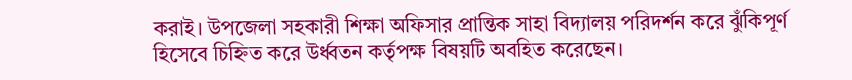করাই। উপজেলা সহকারী শিক্ষা অফিসার প্রান্তিক সাহা বিদ্যালয় পরিদর্শন করে ঝুঁকিপূর্ণ হিসেবে চিহ্নিত করে উর্ধ্বতন কর্তৃপক্ষ বিষয়টি অবহিত করেছেন।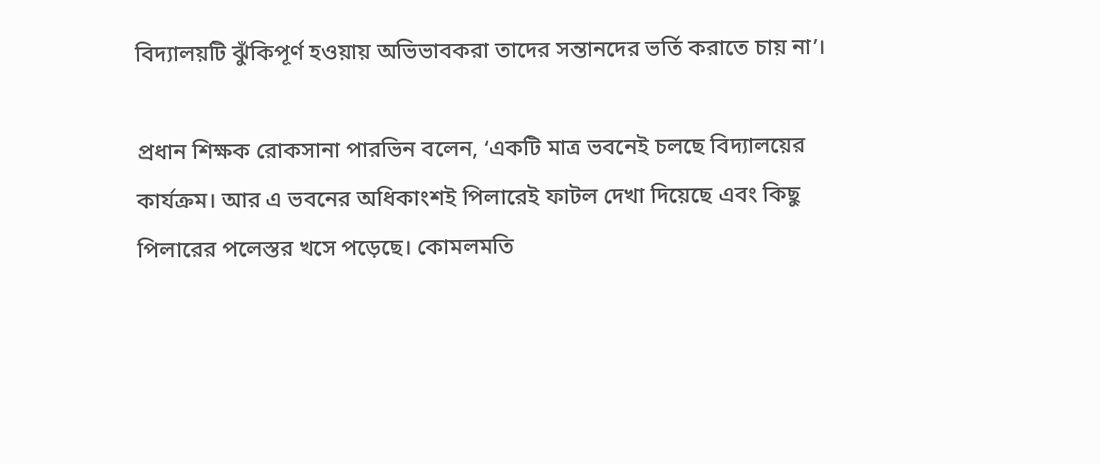বিদ্যালয়টি ঝুঁকিপূর্ণ হওয়ায় অভিভাবকরা তাদের সন্তানদের ভর্তি করাতে চায় না’।

প্রধান শিক্ষক রোকসানা পারভিন বলেন, ‘একটি মাত্র ভবনেই চলছে বিদ্যালয়ের কার্যক্রম। আর এ ভবনের অধিকাংশই পিলারেই ফাটল দেখা দিয়েছে এবং কিছু পিলারের পলেস্তর খসে পড়েছে। কোমলমতি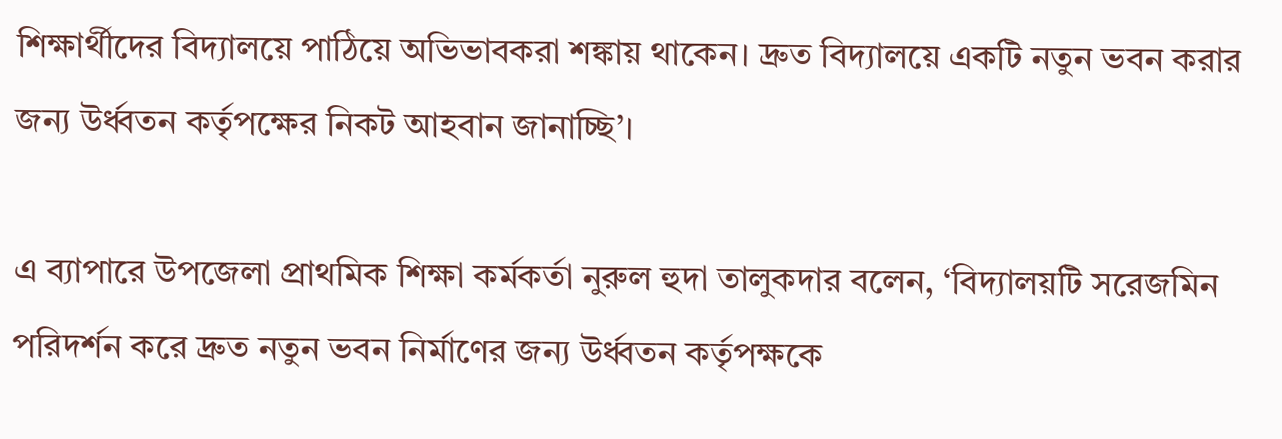শিক্ষার্থীদের বিদ্যালয়ে পাঠিয়ে অভিভাবকরা শঙ্কায় থাকেন। দ্রুত বিদ্যালয়ে একটি নতুন ভবন করার জন্য উর্ধ্বতন কর্তৃপক্ষের নিকট আহবান জানাচ্ছি’।

এ ব্যাপারে উপজেলা প্রাথমিক শিক্ষা কর্মকর্তা নুরুল হুদা তালুকদার বলেন, ‘বিদ্যালয়টি সরেজমিন পরিদর্শন করে দ্রুত নতুন ভবন নির্মাণের জন্য উর্ধ্বতন কর্তৃপক্ষকে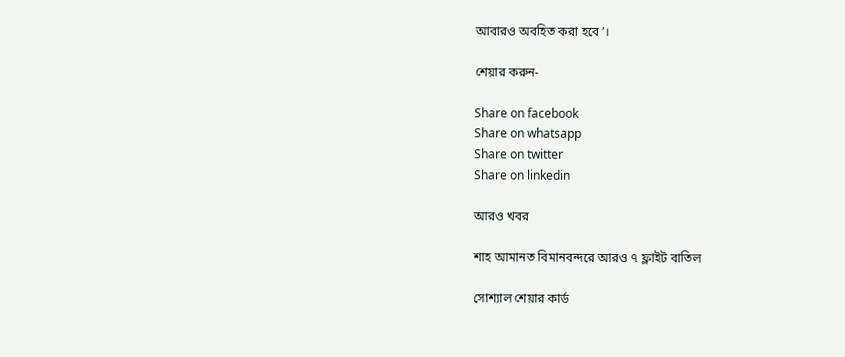আবারও অবহিত করা হবে’।

শেয়ার করুন-

Share on facebook
Share on whatsapp
Share on twitter
Share on linkedin

আরও খবর

শাহ আমানত বিমানবন্দরে আরও ৭ ফ্লাইট বাতিল

সোশ্যাল শেয়ার কার্ড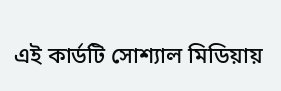এই কার্ডটি সোশ্যাল মিডিয়ায়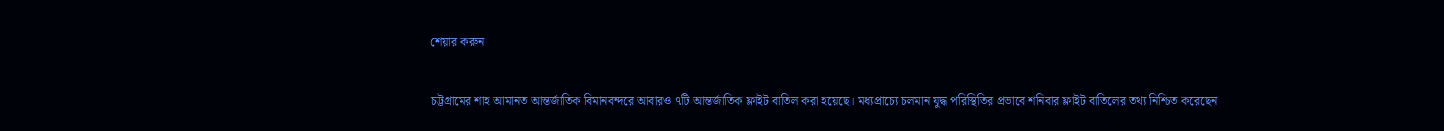শেয়ার করুন

চট্টগ্রামের শাহ আমানত আন্তর্জাতিক বিমানবন্দরে আবারও ৭টি আন্তর্জাতিক ফ্লাইট বাতিল করা হয়েছে। মধ্যপ্রাচ্যে চলমান যুদ্ধ পরিস্থিতির প্রভাবে শনিবার ফ্লাইট বাতিলের তথ্য নিশ্চিত করেছেন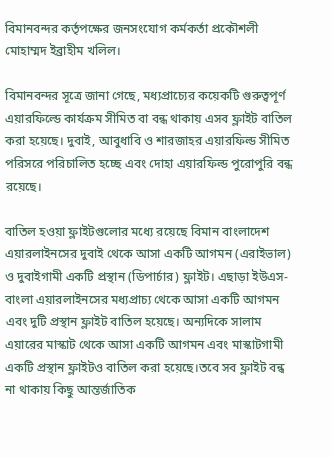বিমানবন্দর কর্তৃপক্ষের জনসংযোগ কর্মকর্তা প্রকৌশলী মোহাম্মদ ইব্রাহীম খলিল।

বিমানবন্দর সূত্রে জানা গেছে, মধ্যপ্রাচ্যের কয়েকটি গুরুত্বপূর্ণ এয়ারফিল্ডে কার্যক্রম সীমিত বা বন্ধ থাকায় এসব ফ্লাইট বাতিল করা হয়েছে। দুবাই, আবুধাবি ও শারজাহর এয়ারফিল্ড সীমিত পরিসরে পরিচালিত হচ্ছে এবং দোহা এয়ারফিল্ড পুরোপুরি বন্ধ রয়েছে।

বাতিল হওয়া ফ্লাইটগুলোর মধ্যে রয়েছে বিমান বাংলাদেশ এয়ারলাইনসের দুবাই থেকে আসা একটি আগমন (এরাইভাল) ও দুবাইগামী একটি প্রস্থান (ডিপার্চার) ফ্লাইট। এছাড়া ইউএস-বাংলা এয়ারলাইনসের মধ্যপ্রাচ্য থেকে আসা একটি আগমন এবং দুটি প্রস্থান ফ্লাইট বাতিল হয়েছে। অন্যদিকে সালাম এয়ারের মাস্কাট থেকে আসা একটি আগমন এবং মাস্কাটগামী একটি প্রস্থান ফ্লাইটও বাতিল করা হয়েছে।তবে সব ফ্লাইট বন্ধ না থাকায় কিছু আন্তর্জাতিক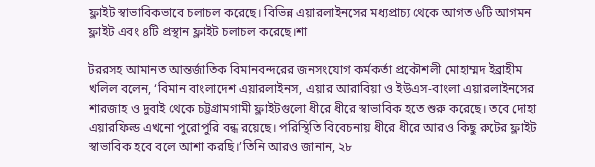ফ্লাইট স্বাভাবিকভাবে চলাচল করেছে। বিভিন্ন এয়ারলাইনসের মধ্যপ্রাচ্য থেকে আগত ৬টি আগমন ফ্লাইট এবং ৪টি প্রস্থান ফ্লাইট চলাচল করেছে।শা

টররসহ আমানত আন্তর্জাতিক বিমানবন্দরের জনসংযোগ কর্মকর্তা প্রকৌশলী মোহাম্মদ ইব্রাহীম খলিল বলেন, ‘বিমান বাংলাদেশ এয়ারলাইনস, এয়ার আরাবিয়া ও ইউএস-বাংলা এয়ারলাইনসের শারজাহ ও দুবাই থেকে চট্টগ্রামগামী ফ্লাইটগুলো ধীরে ধীরে স্বাভাবিক হতে শুরু করেছে। তবে দোহা এয়ারফিল্ড এখনো পুরোপুরি বন্ধ রয়েছে। পরিস্থিতি বিবেচনায় ধীরে ধীরে আরও কিছু রুটের ফ্লাইট স্বাভাবিক হবে বলে আশা করছি।’তিনি আরও জানান, ২৮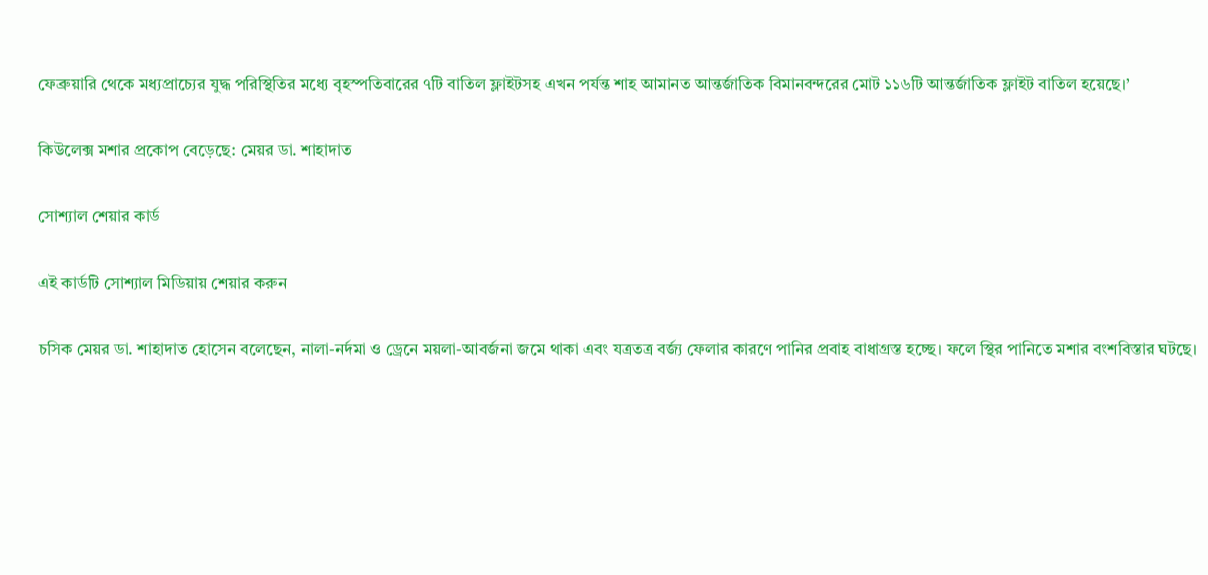ফেব্রুয়ারি থেকে মধ্যপ্রাচ্যের যুদ্ধ পরিস্থিতির মধ্যে বৃহস্পতিবারের ৭টি বাতিল ফ্লাইটসহ এখন পর্যন্ত শাহ আমানত আন্তর্জাতিক বিমানবন্দরের মোট ১১৬টি আন্তর্জাতিক ফ্লাইট বাতিল হয়েছে।’

কিউলেক্স মশার প্রকোপ বেড়েছে: মেয়র ডা. শাহাদাত

সোশ্যাল শেয়ার কার্ড

এই কার্ডটি সোশ্যাল মিডিয়ায় শেয়ার করুন

চসিক মেয়র ডা. শাহাদাত হোসেন বলেছেন, নালা-নর্দমা ও ড্রেনে ময়লা-আবর্জনা জমে থাকা এবং যত্রতত্র বর্জ্য ফেলার কারণে পানির প্রবাহ বাধাগ্রস্ত হচ্ছে। ফলে স্থির পানিতে মশার বংশবিস্তার ঘটছে।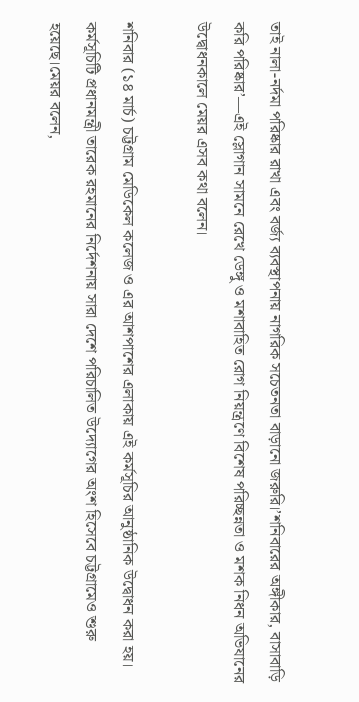তাই নালা-নর্দমা পরিষ্কার রাখা এবং বর্জ্য ব্যবস্থাপনায় নাগরিক সচেতনতা বাড়ানো জরুরি।’শনিবারের অঙ্গীকার, বাসাবাড়ি করি পরিষ্কার’—এই স্লোগান সামনে রেখে ডেঙ্গু ও মশাবাহিত রোগ নিয়ন্ত্রণে বিশেষ পরিচ্ছন্নতা ও মশক নিধন অভিযানের উদ্বোধনকালে মেয়র এসব কথা বলেন।

শনিবার (১৪ মার্চ) চট্টগ্রাম মেডিকেল কলেজ ও এর আশপাশের এলাকায় এই কর্মসূচির আনুষ্ঠানিক উদ্বোধন করা হয়। কর্মসূচিটি প্রধানমন্ত্রী তারেক রহমানের নির্দেশনায় সারা দেশে পরিচালিত উদ্যোগের অংশ হিসেবে চট্টগ্রামেও শুরু হয়েছে।মেয়র বলেন,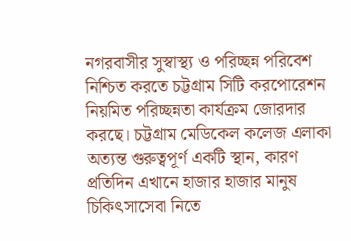নগরবাসীর সুস্বাস্থ্য ও পরিচ্ছন্ন পরিবেশ নিশ্চিত করতে চট্টগ্রাম সিটি করপোরেশন নিয়মিত পরিচ্ছন্নতা কার্যক্রম জোরদার করছে। চট্টগ্রাম মেডিকেল কলেজ এলাকা অত্যন্ত গুরুত্বপূর্ণ একটি স্থান, কারণ প্রতিদিন এখানে হাজার হাজার মানুষ চিকিৎসাসেবা নিতে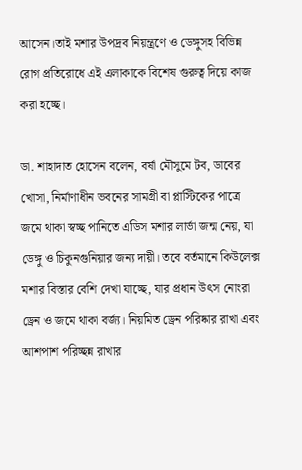আসেন।তাই মশার উপদ্রব নিয়ন্ত্রণে ও ডেঙ্গুসহ বিভিন্ন রোগ প্রতিরোধে এই এলাকাকে বিশেষ গুরুত্ব দিয়ে কাজ করা হচ্ছে।

ডা. শাহাদাত হোসেন বলেন, বর্ষা মৌসুমে টব, ডাবের খোসা, নির্মাণাধীন ভবনের সামগ্রী বা প্লাস্টিকের পাত্রে জমে থাকা স্বচ্ছ পানিতে এডিস মশার লার্ভা জন্ম নেয়, যা ডেঙ্গু ও চিকুনগুনিয়ার জন্য দায়ী। তবে বর্তমানে কিউলেক্স মশার বিস্তার বেশি দেখা যাচ্ছে, যার প্রধান উৎস নোংরা ড্রেন ও জমে থাকা বর্জ্য। নিয়মিত ড্রেন পরিষ্কার রাখা এবং আশপাশ পরিচ্ছন্ন রাখার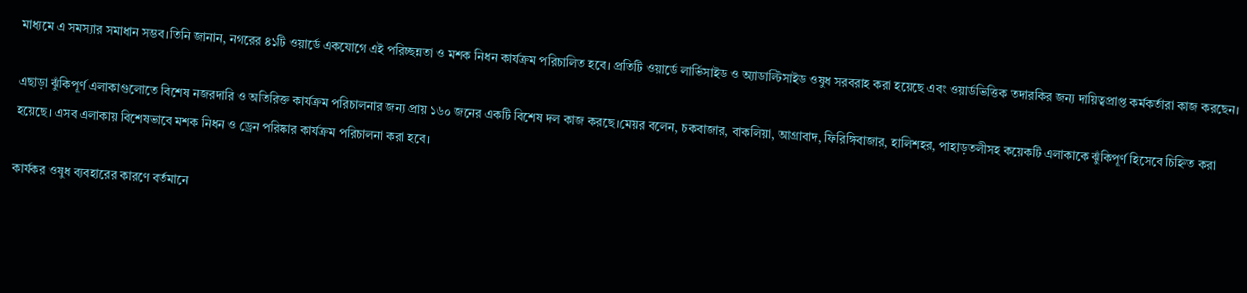মাধ্যমে এ সমস্যার সমাধান সম্ভব।তিনি জানান, নগরের ৪১টি ওয়ার্ডে একযোগে এই পরিচ্ছন্নতা ও মশক নিধন কার্যক্রম পরিচালিত হবে। প্রতিটি ওয়ার্ডে লার্ভিসাইড ও অ্যাডাল্টিসাইড ওষুধ সরবরাহ করা হয়েছে এবং ওয়ার্ডভিত্তিক তদারকির জন্য দায়িত্বপ্রাপ্ত কর্মকর্তারা কাজ করছেন।

এছাড়া ঝুঁকিপূর্ণ এলাকাগুলোতে বিশেষ নজরদারি ও অতিরিক্ত কার্যক্রম পরিচালনার জন্য প্রায় ১৬০ জনের একটি বিশেষ দল কাজ করছে।মেয়র বলেন, চকবাজার, বাকলিয়া, আগ্রাবাদ, ফিরিঙ্গিবাজার, হালিশহর, পাহাড়তলীসহ কয়েকটি এলাকাকে ঝুঁকিপূর্ণ হিসেবে চিহ্নিত করা হয়েছে। এসব এলাকায় বিশেষভাবে মশক নিধন ও ড্রেন পরিষ্কার কার্যক্রম পরিচালনা করা হবে।

কার্যকর ওষুধ ব্যবহারের কারণে বর্তমানে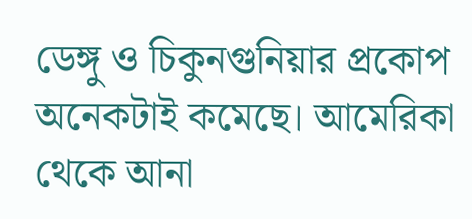ডেঙ্গু ও চিকুনগুনিয়ার প্রকোপ অনেকটাই কমেছে। আমেরিকা থেকে আনা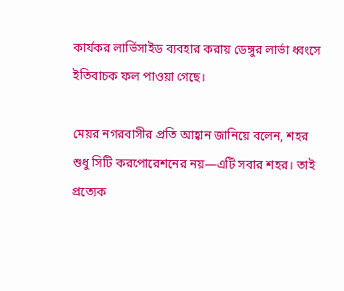কার্যকর লার্ভিসাইড ব্যবহার করায় ডেঙ্গুর লার্ভা ধ্বংসে ইতিবাচক ফল পাওয়া গেছে।

মেয়র নগরবাসীর প্রতি আহ্বান জানিয়ে বলেন, শহর শুধু সিটি করপোরেশনের নয়—এটি সবার শহর। তাই প্রত্যেক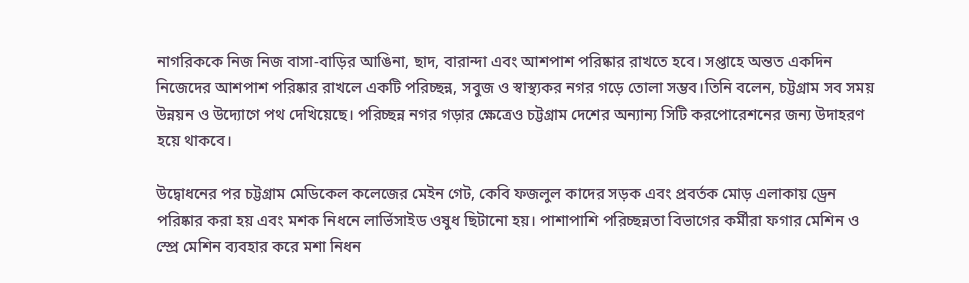নাগরিককে নিজ নিজ বাসা-বাড়ির আঙিনা, ছাদ, বারান্দা এবং আশপাশ পরিষ্কার রাখতে হবে। সপ্তাহে অন্তত একদিন নিজেদের আশপাশ পরিষ্কার রাখলে একটি পরিচ্ছন্ন, সবুজ ও স্বাস্থ্যকর নগর গড়ে তোলা সম্ভব।তিনি বলেন, চট্টগ্রাম সব সময় উন্নয়ন ও উদ্যোগে পথ দেখিয়েছে। পরিচ্ছন্ন নগর গড়ার ক্ষেত্রেও চট্টগ্রাম দেশের অন্যান্য সিটি করপোরেশনের জন্য উদাহরণ হয়ে থাকবে।

উদ্বোধনের পর চট্টগ্রাম মেডিকেল কলেজের মেইন গেট, কেবি ফজলুল কাদের সড়ক এবং প্রবর্তক মোড় এলাকায় ড্রেন পরিষ্কার করা হয় এবং মশক নিধনে লার্ভিসাইড ওষুধ ছিটানো হয়। পাশাপাশি পরিচ্ছন্নতা বিভাগের কর্মীরা ফগার মেশিন ও স্প্রে মেশিন ব্যবহার করে মশা নিধন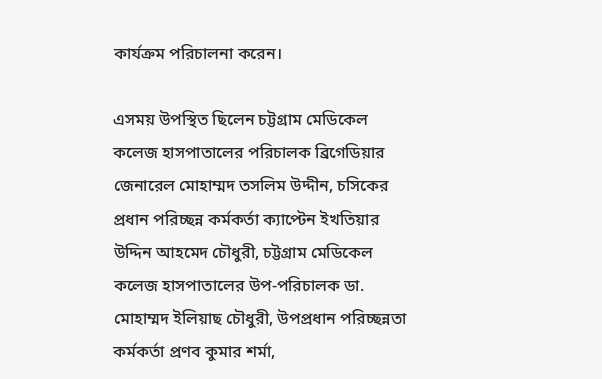কার্যক্রম পরিচালনা করেন।

এসময় উপস্থিত ছিলেন চট্টগ্রাম মেডিকেল কলেজ হাসপাতালের পরিচালক ব্রিগেডিয়ার জেনারেল মোহাম্মদ তসলিম উদ্দীন, চসিকের প্রধান পরিচ্ছন্ন কর্মকর্তা ক্যাপ্টেন ইখতিয়ার উদ্দিন আহমেদ চৌধুরী, চট্টগ্রাম মেডিকেল কলেজ হাসপাতালের উপ-পরিচালক ডা. মোহাম্মদ ইলিয়াছ চৌধুরী, উপপ্রধান পরিচ্ছন্নতা কর্মকর্তা প্রণব কুমার শর্মা,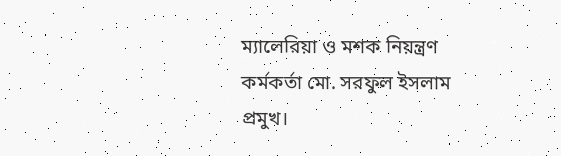ম্যালেরিয়া ও মশক নিয়ন্ত্রণ কর্মকর্তা মো. সরফুল ইসলাম প্রমুখ।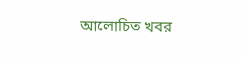আলোচিত খবর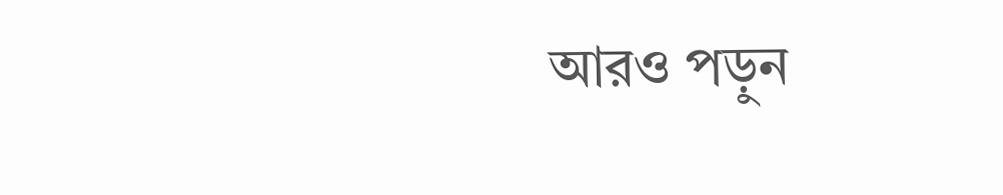আরও পড়ুন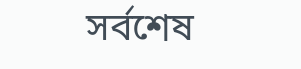সর্বশেষ